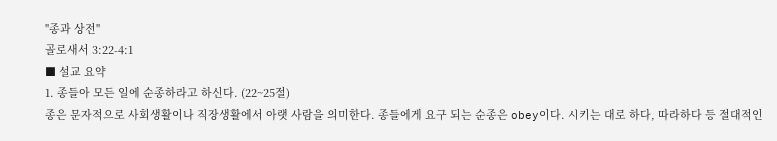"종과 상전"
골로새서 3:22-4:1
■ 설교 요약
1. 종들아 모든 일에 순종하라고 하신다. (22~25절)
종은 문자적으로 사회생활이나 직장생활에서 아랫 사람을 의미한다. 종들에게 요구 되는 순종은 obey이다. 시키는 대로 하다, 따라하다 등 절대적인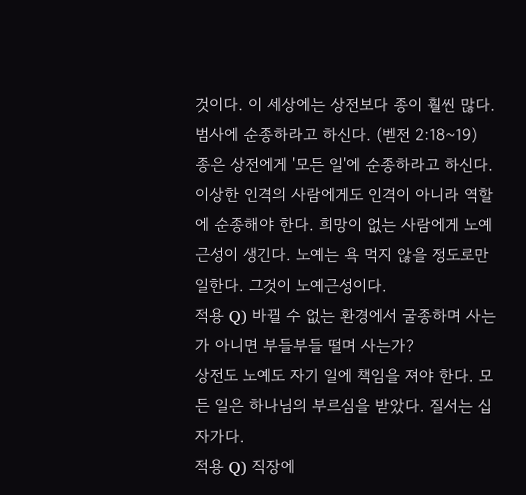것이다. 이 세상에는 상전보다 종이 훨씬 많다. 범사에 순종하라고 하신다. (벧전 2:18~19) 종은 상전에게 '모든 일'에 순종하라고 하신다. 이상한 인격의 사람에게도 인격이 아니라 역할에 순종해야 한다. 희망이 없는 사람에게 노예 근성이 생긴다. 노예는 욕 먹지 않을 정도로만 일한다. 그것이 노예근성이다.
적용 Q) 바뀔 수 없는 환경에서 굴종하며 사는가 아니면 부들부들 떨며 사는가?
상전도 노예도 자기 일에 책임을 져야 한다. 모든 일은 하나님의 부르심을 받았다. 질서는 십자가다.
적용 Q) 직장에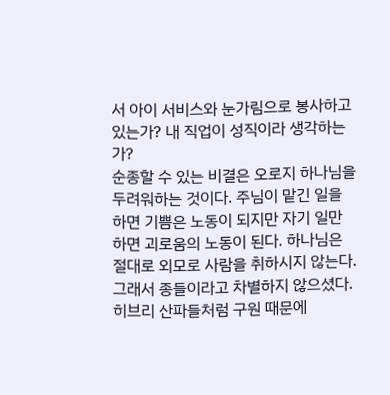서 아이 서비스와 눈가림으로 봉사하고 있는가? 내 직업이 성직이라 생각하는가?
순종할 수 있는 비결은 오로지 하나님을 두려워하는 것이다. 주님이 맡긴 일을 하면 기쁨은 노동이 되지만 자기 일만 하면 괴로움의 노동이 된다. 하나님은 절대로 외모로 사람을 취하시지 않는다. 그래서 종들이라고 차별하지 않으셨다. 히브리 산파들처럼 구원 때문에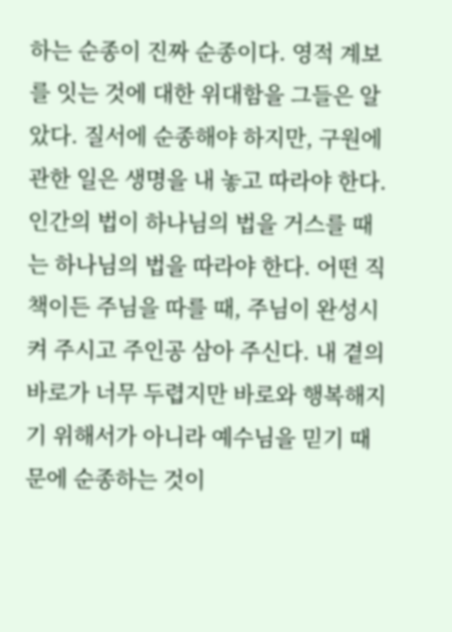하는 순종이 진짜 순종이다. 영적 계보를 잇는 것에 대한 위대함을 그들은 알았다. 질서에 순종해야 하지만, 구원에 관한 일은 생명을 내 놓고 따라야 한다. 인간의 법이 하나님의 법을 거스를 때는 하나님의 법을 따라야 한다. 어떤 직책이든 주님을 따를 때, 주님이 완성시켜 주시고 주인공 삼아 주신다. 내 곁의 바로가 너무 두렵지만 바로와 행복해지기 위해서가 아니라 예수님을 믿기 때문에 순종하는 것이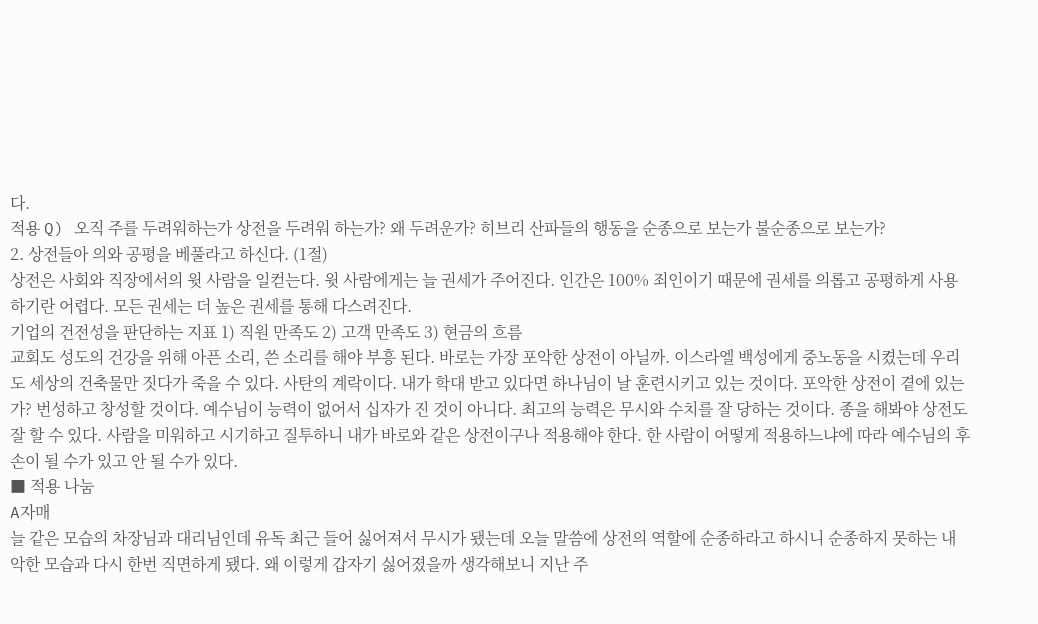다.
적용 Q) 오직 주를 두려워하는가 상전을 두려워 하는가? 왜 두려운가? 히브리 산파들의 행동을 순종으로 보는가 불순종으로 보는가?
2. 상전들아 의와 공평을 베풀라고 하신다. (1절)
상전은 사회와 직장에서의 윗 사람을 일컫는다. 윗 사람에게는 늘 권세가 주어진다. 인간은 100% 죄인이기 때문에 권세를 의롭고 공평하게 사용하기란 어렵다. 모든 권세는 더 높은 권세를 통해 다스려진다.
기업의 건전성을 판단하는 지표 1) 직원 만족도 2) 고객 만족도 3) 현금의 흐름
교회도 성도의 건강을 위해 아픈 소리, 쓴 소리를 해야 부흥 된다. 바로는 가장 포악한 상전이 아닐까. 이스라엘 백성에게 중노동을 시켰는데 우리도 세상의 건축물만 짓다가 죽을 수 있다. 사탄의 계락이다. 내가 학대 받고 있다면 하나님이 날 훈련시키고 있는 것이다. 포악한 상전이 곁에 있는가? 번성하고 창성할 것이다. 예수님이 능력이 없어서 십자가 진 것이 아니다. 최고의 능력은 무시와 수치를 잘 당하는 것이다. 종을 해봐야 상전도 잘 할 수 있다. 사람을 미워하고 시기하고 질투하니 내가 바로와 같은 상전이구나 적용해야 한다. 한 사람이 어떻게 적용하느냐에 따라 예수님의 후손이 될 수가 있고 안 될 수가 있다.
■ 적용 나눔
A자매
늘 같은 모습의 차장님과 대리님인데 유독 최근 들어 싫어져서 무시가 됐는데 오늘 말씀에 상전의 역할에 순종하라고 하시니 순종하지 못하는 내 악한 모습과 다시 한번 직면하게 됐다. 왜 이렇게 갑자기 싫어졌을까 생각해보니 지난 주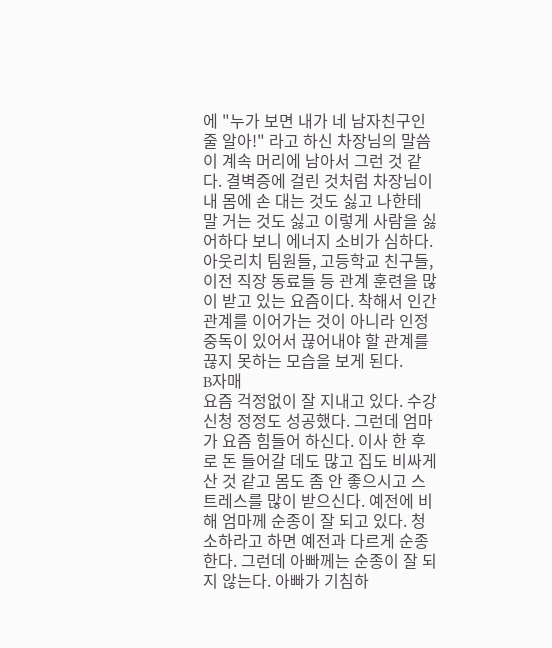에 "누가 보면 내가 네 남자친구인줄 알아!" 라고 하신 차장님의 말씀이 계속 머리에 남아서 그런 것 같다. 결벽증에 걸린 것처럼 차장님이 내 몸에 손 대는 것도 싫고 나한테 말 거는 것도 싫고 이렇게 사람을 싫어하다 보니 에너지 소비가 심하다. 아웃리치 팀원들, 고등학교 친구들, 이전 직장 동료들 등 관계 훈련을 많이 받고 있는 요즘이다. 착해서 인간관계를 이어가는 것이 아니라 인정 중독이 있어서 끊어내야 할 관계를 끊지 못하는 모습을 보게 된다.
B자매
요즘 걱정없이 잘 지내고 있다. 수강신청 정정도 성공했다. 그런데 엄마가 요즘 힘들어 하신다. 이사 한 후로 돈 들어갈 데도 많고 집도 비싸게 산 것 같고 몸도 좀 안 좋으시고 스트레스를 많이 받으신다. 예전에 비해 엄마께 순종이 잘 되고 있다. 청소하라고 하면 예전과 다르게 순종한다. 그런데 아빠께는 순종이 잘 되지 않는다. 아빠가 기침하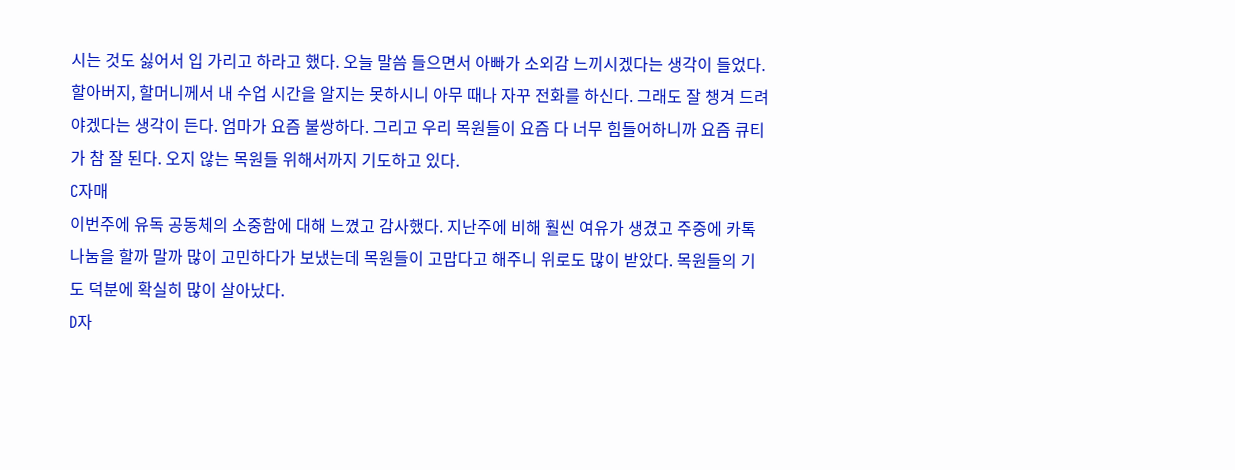시는 것도 싫어서 입 가리고 하라고 했다. 오늘 말씀 들으면서 아빠가 소외감 느끼시겠다는 생각이 들었다. 할아버지, 할머니께서 내 수업 시간을 알지는 못하시니 아무 때나 자꾸 전화를 하신다. 그래도 잘 챙겨 드려야겠다는 생각이 든다. 엄마가 요즘 불쌍하다. 그리고 우리 목원들이 요즘 다 너무 힘들어하니까 요즘 큐티가 참 잘 된다. 오지 않는 목원들 위해서까지 기도하고 있다.
C자매
이번주에 유독 공동체의 소중함에 대해 느꼈고 감사했다. 지난주에 비해 훨씬 여유가 생겼고 주중에 카톡 나눔을 할까 말까 많이 고민하다가 보냈는데 목원들이 고맙다고 해주니 위로도 많이 받았다. 목원들의 기도 덕분에 확실히 많이 살아났다.
D자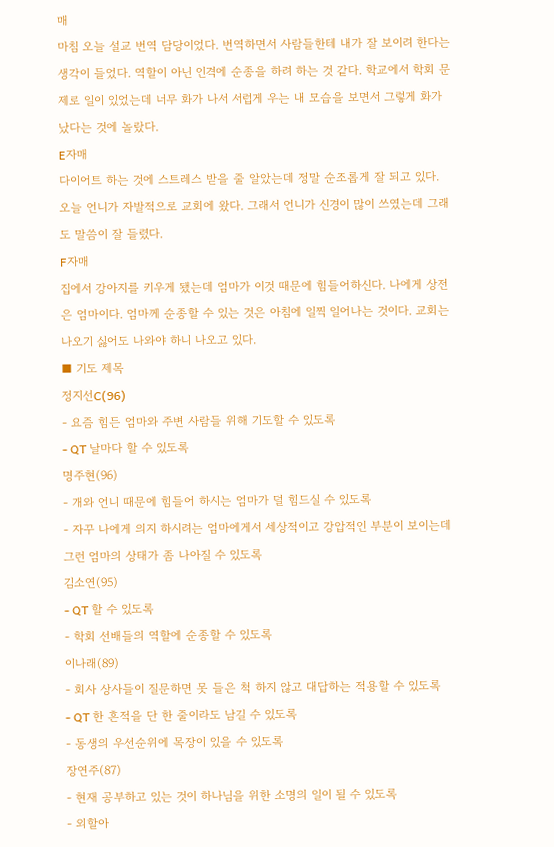매
마침 오늘 설교 번역 담당이었다. 번역하면서 사람들한테 내가 잘 보이려 한다는 생각이 들었다. 역할이 아닌 인격에 순종을 하려 하는 것 같다. 학교에서 학회 문제로 일이 있었는데 너무 화가 나서 서럽게 우는 내 모습을 보면서 그렇게 화가 났다는 것에 놀랐다.
E자매
다이어트 하는 것에 스트레스 받을 줄 알았는데 정말 순조롭게 잘 되고 있다. 오늘 언니가 자발적으로 교회에 왔다. 그래서 언니가 신경이 많이 쓰였는데 그래도 말씀이 잘 들렸다.
F자매
집에서 강아지를 키우게 됐는데 엄마가 이것 때문에 힘들어하신다. 나에게 상전은 엄마이다. 엄마께 순종할 수 있는 것은 아침에 일찍 일어나는 것이다. 교회는 나오기 싫어도 나와야 하니 나오고 있다.
■ 기도 제목
정지선C(96)
- 요즘 힘든 엄마와 주변 사람들 위해 기도할 수 있도록
- QT 날마다 할 수 있도록
명주현(96)
- 개와 언니 때문에 힘들어 하시는 엄마가 덜 힘드실 수 있도록
- 자꾸 나에게 의지 하시려는 엄마에게서 세상적이고 강압적인 부분이 보이는데 그런 엄마의 상태가 좀 나아질 수 있도록
김소연(95)
- QT 할 수 있도록
- 학회 선배들의 역할에 순종할 수 있도록
이나래(89)
- 회사 상사들이 질문하면 못 들은 척 하지 않고 대답하는 적용할 수 있도록
- QT 한 흔적을 단 한 줄이라도 남길 수 있도록
- 동생의 우선순위에 목장이 있을 수 있도록
장연주(87)
- 현재 공부하고 있는 것이 하나님을 위한 소명의 일이 될 수 있도록
- 외할아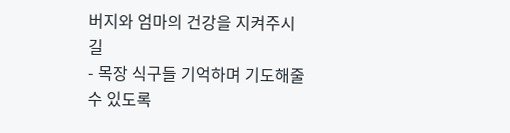버지와 엄마의 건강을 지켜주시길
- 목장 식구들 기억하며 기도해줄 수 있도록